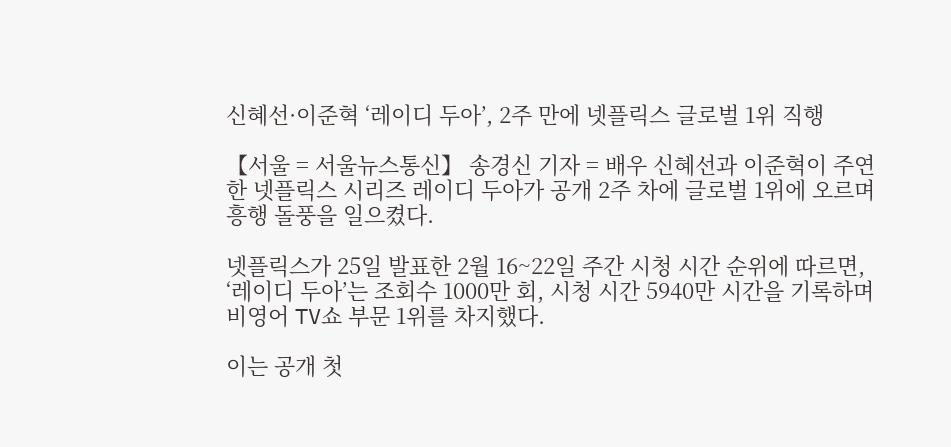신혜선·이준혁 ‘레이디 두아’, 2주 만에 넷플릭스 글로벌 1위 직행

【서울 = 서울뉴스통신】 송경신 기자 = 배우 신혜선과 이준혁이 주연한 넷플릭스 시리즈 레이디 두아가 공개 2주 차에 글로벌 1위에 오르며 흥행 돌풍을 일으켰다.

넷플릭스가 25일 발표한 2월 16~22일 주간 시청 시간 순위에 따르면, ‘레이디 두아’는 조회수 1000만 회, 시청 시간 5940만 시간을 기록하며 비영어 TV쇼 부문 1위를 차지했다.

이는 공개 첫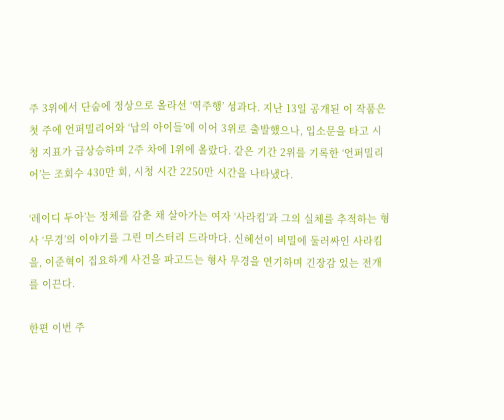주 3위에서 단숨에 정상으로 올라선 ‘역주행’ 성과다. 지난 13일 공개된 이 작품은 첫 주에 언퍼밀리어와 ‘납의 아이들’에 이어 3위로 출발했으나, 입소문을 타고 시청 지표가 급상승하며 2주 차에 1위에 올랐다. 같은 기간 2위를 기록한 ‘언퍼밀리어’는 조회수 430만 회, 시청 시간 2250만 시간을 나타냈다.

‘레이디 두아’는 정체를 감춘 채 살아가는 여자 ‘사라킴’과 그의 실체를 추적하는 형사 ‘무경’의 이야기를 그린 미스터리 드라마다. 신혜선이 비밀에 둘러싸인 사라킴을, 이준혁이 집요하게 사건을 파고드는 형사 무경을 연기하며 긴장감 있는 전개를 이끈다.

한편 이번 주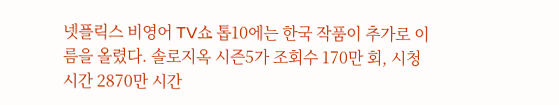넷플릭스 비영어 TV쇼 톱10에는 한국 작품이 추가로 이름을 올렸다. 솔로지옥 시즌5가 조회수 170만 회, 시청 시간 2870만 시간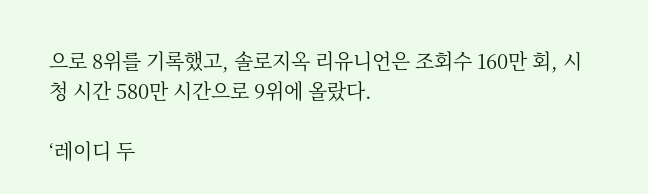으로 8위를 기록했고, 솔로지옥 리유니언은 조회수 160만 회, 시청 시간 580만 시간으로 9위에 올랐다.

‘레이디 두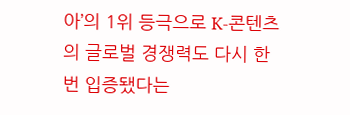아’의 1위 등극으로 K-콘텐츠의 글로벌 경쟁력도 다시 한번 입증됐다는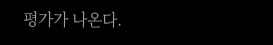평가가 나온다.